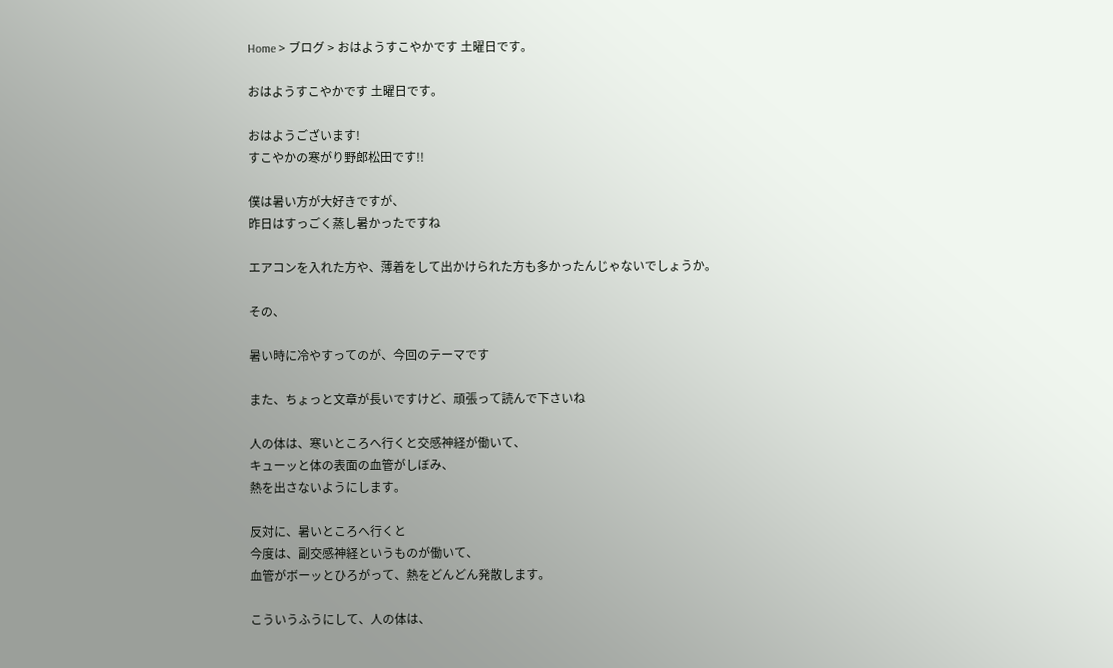Home > ブログ > おはようすこやかです 土曜日です。

おはようすこやかです 土曜日です。

おはようございます!
すこやかの寒がり野郎松田です!!

僕は暑い方が大好きですが、
昨日はすっごく蒸し暑かったですね

エアコンを入れた方や、薄着をして出かけられた方も多かったんじゃないでしょうか。

その、

暑い時に冷やすってのが、今回のテーマです

また、ちょっと文章が長いですけど、頑張って読んで下さいね

人の体は、寒いところへ行くと交感神経が働いて、
キューッと体の表面の血管がしぼみ、
熱を出さないようにします。

反対に、暑いところへ行くと
今度は、副交感神経というものが働いて、
血管がボーッとひろがって、熱をどんどん発散します。

こういうふうにして、人の体は、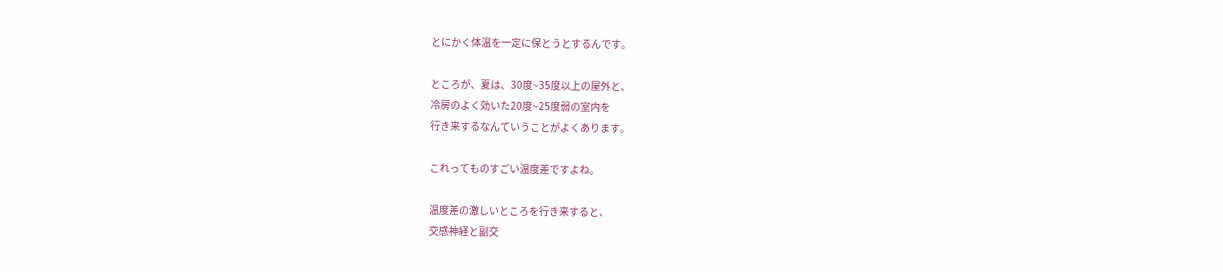とにかく体温を一定に保とうとするんです。

ところが、夏は、30度~35度以上の屋外と、
冷房のよく効いた20度~25度弱の室内を
行き来するなんていうことがよくあります。

これってものすごい温度差ですよね。

温度差の激しいところを行き来すると、
交感神経と副交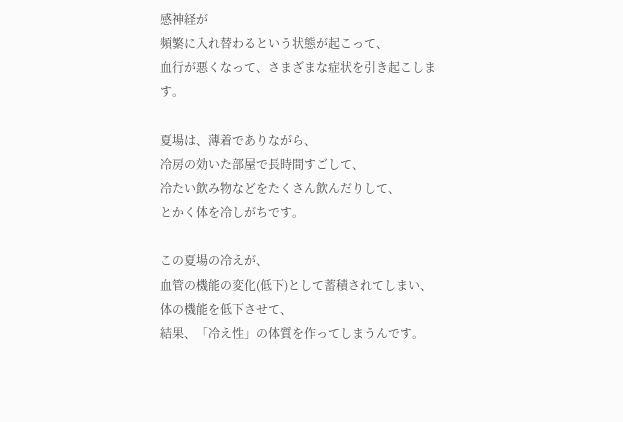感神経が
頻繁に入れ替わるという状態が起こって、
血行が悪くなって、さまざまな症状を引き起こします。

夏場は、薄着でありながら、
冷房の効いた部屋で長時間すごして、
冷たい飲み物などをたくさん飲んだりして、
とかく体を冷しがちです。

この夏場の冷えが、
血管の機能の変化(低下)として蓄積されてしまい、
体の機能を低下させて、
結果、「冷え性」の体質を作ってしまうんです。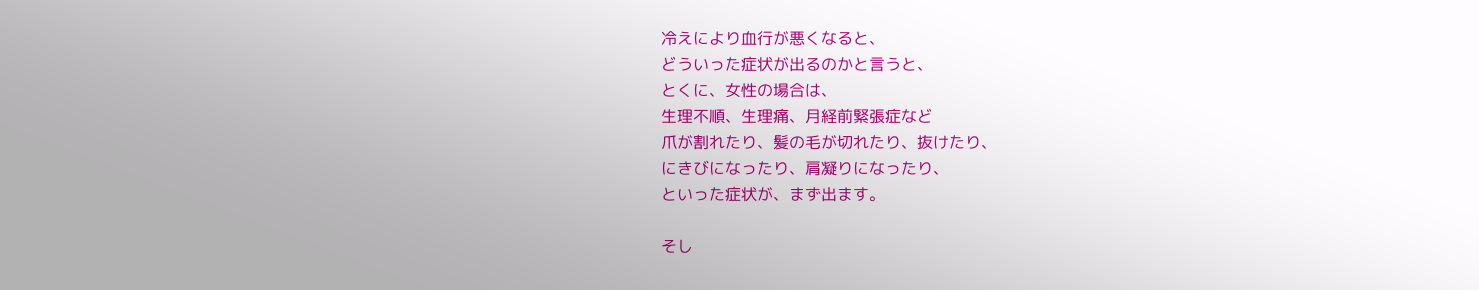冷えにより血行が悪くなると、
どういった症状が出るのかと言うと、
とくに、女性の場合は、
生理不順、生理痛、月経前緊張症など
爪が割れたり、髪の毛が切れたり、抜けたり、
にきびになったり、肩凝りになったり、
といった症状が、まず出ます。

そし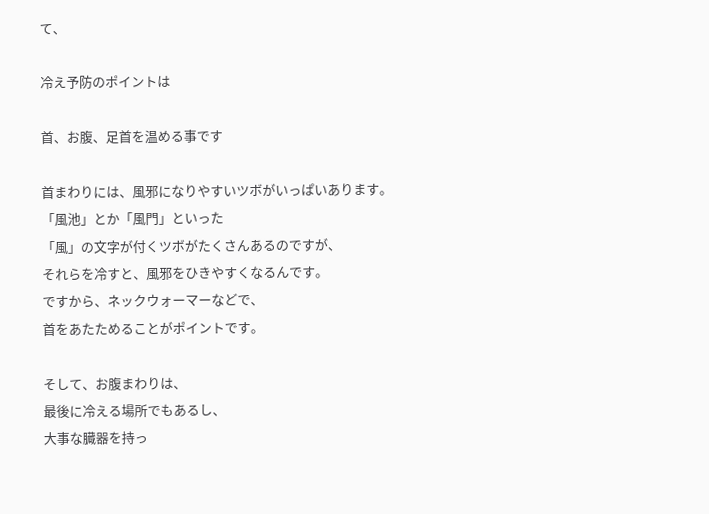て、

冷え予防のポイントは

首、お腹、足首を温める事です

首まわりには、風邪になりやすいツボがいっぱいあります。
「風池」とか「風門」といった
「風」の文字が付くツボがたくさんあるのですが、
それらを冷すと、風邪をひきやすくなるんです。
ですから、ネックウォーマーなどで、
首をあたためることがポイントです。

そして、お腹まわりは、
最後に冷える場所でもあるし、
大事な臓器を持っ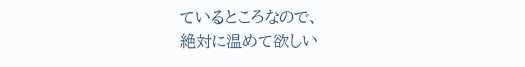ているところなので、
絶対に温めて欲しい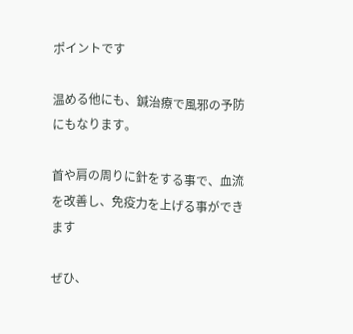ポイントです

温める他にも、鍼治療で風邪の予防にもなります。

首や肩の周りに針をする事で、血流を改善し、免疫力を上げる事ができます

ぜひ、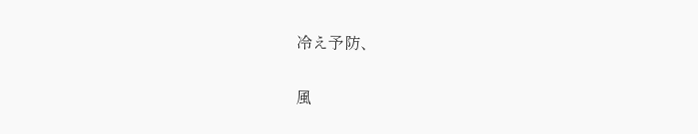冷え予防、

風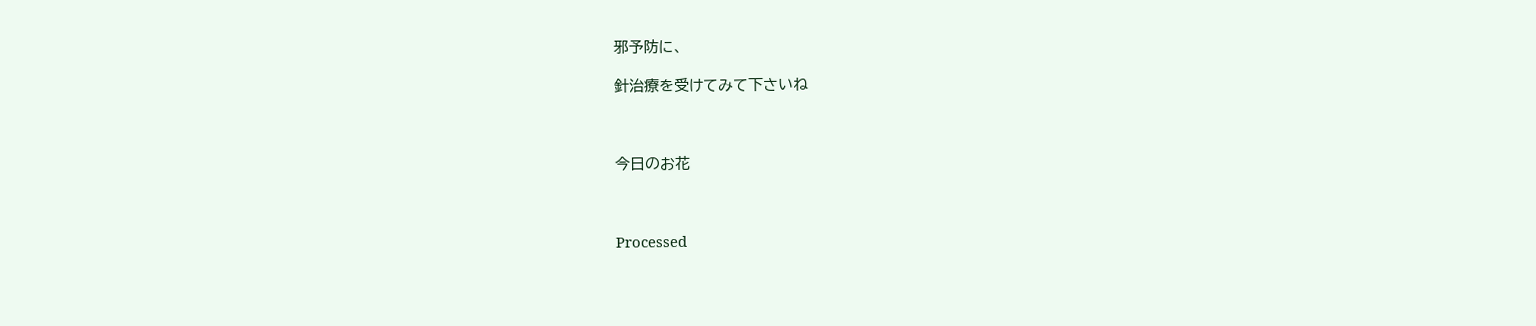邪予防に、

針治療を受けてみて下さいね



今日のお花



Processed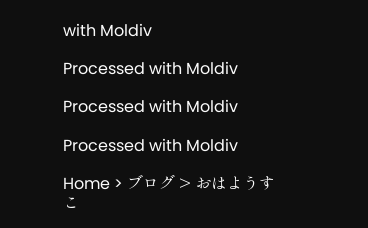with Moldiv

Processed with Moldiv

Processed with Moldiv

Processed with Moldiv

Home > ブログ > おはようすこ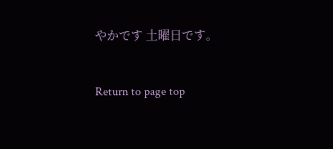やかです 土曜日です。

Return to page top